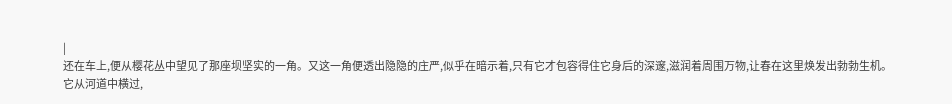|
还在车上,便从樱花丛中望见了那座坝坚实的一角。又这一角便透出隐隐的庄严,似乎在暗示着,只有它才包容得住它身后的深邃,滋润着周围万物,让春在这里焕发出勃勃生机。
它从河道中横过,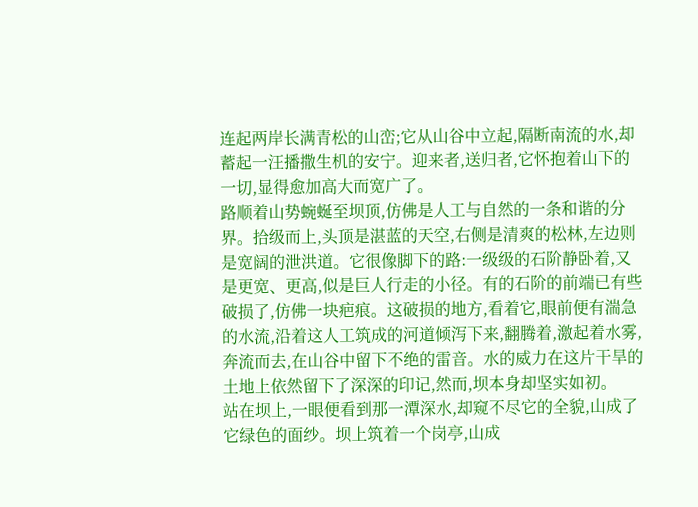连起两岸长满青松的山峦;它从山谷中立起,隔断南流的水,却蓄起一汪播撒生机的安宁。迎来者,送归者,它怀抱着山下的一切,显得愈加高大而宽广了。
路顺着山势蜿蜒至坝顶,仿佛是人工与自然的一条和谐的分界。拾级而上,头顶是湛蓝的天空,右侧是清爽的松林,左边则是宽阔的泄洪道。它很像脚下的路:一级级的石阶静卧着,又是更宽、更高,似是巨人行走的小径。有的石阶的前端已有些破损了,仿佛一块疤痕。这破损的地方,看着它,眼前便有湍急的水流,沿着这人工筑成的河道倾泻下来,翻腾着,激起着水雾,奔流而去,在山谷中留下不绝的雷音。水的威力在这片干旱的土地上依然留下了深深的印记,然而,坝本身却坚实如初。
站在坝上,一眼便看到那一潭深水,却窥不尽它的全貌,山成了它绿色的面纱。坝上筑着一个岗亭,山成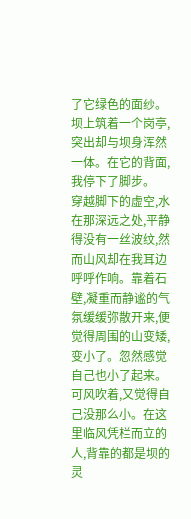了它绿色的面纱。坝上筑着一个岗亭,突出却与坝身浑然一体。在它的背面,我停下了脚步。
穿越脚下的虚空,水在那深远之处,平静得没有一丝波纹,然而山风却在我耳边呼呼作响。靠着石壁,凝重而静谧的气氛缓缓弥散开来,便觉得周围的山变矮,变小了。忽然感觉自己也小了起来。可风吹着,又觉得自己没那么小。在这里临风凭栏而立的人,背靠的都是坝的灵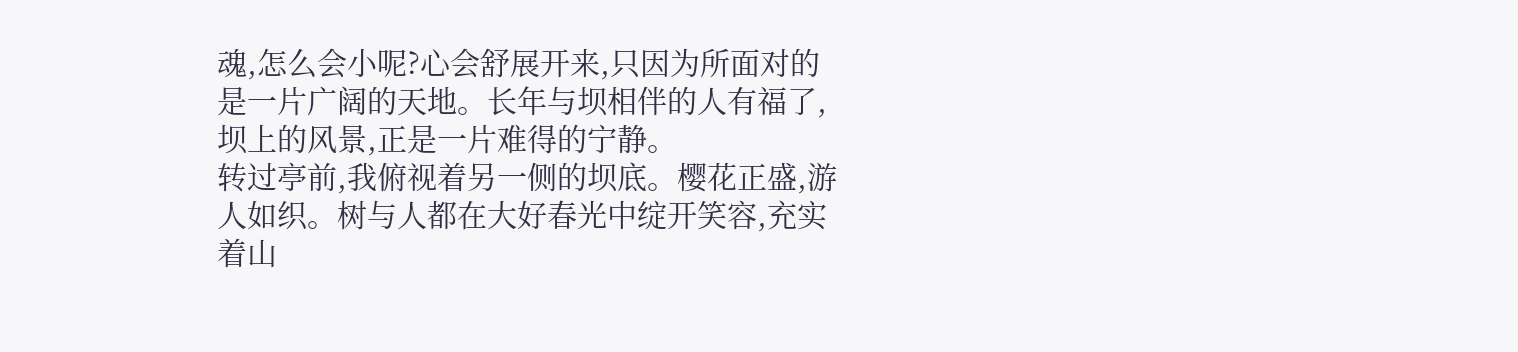魂,怎么会小呢?心会舒展开来,只因为所面对的是一片广阔的天地。长年与坝相伴的人有福了,坝上的风景,正是一片难得的宁静。
转过亭前,我俯视着另一侧的坝底。樱花正盛,游人如织。树与人都在大好春光中绽开笑容,充实着山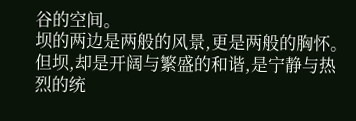谷的空间。
坝的两边是两般的风景,更是两般的胸怀。但坝,却是开阔与繁盛的和谐,是宁静与热烈的统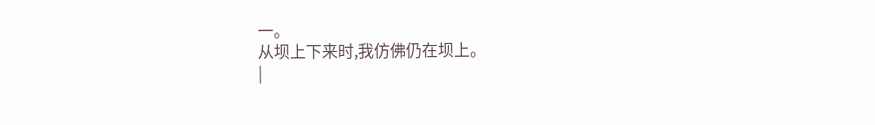一。
从坝上下来时,我仿佛仍在坝上。
|